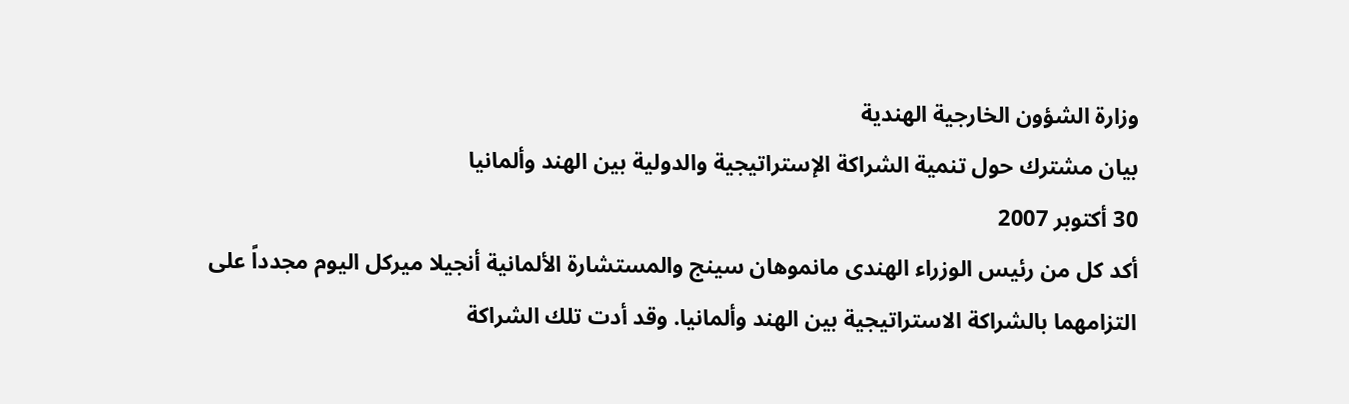وزارة الشؤون الخارجية الهندية
بيان مشترك حول تنمية الشراكة الإستراتيجية والدولية بين الهند وألمانيا
30 أكتوبر 2007
أكد كل من رئيس الوزراء الهندى مانموهان سينج والمستشارة الألمانية أنجيلا ميركل اليوم مجدداً على التزامهما بالشراكة الاستراتيجية بين الهند وألمانيا. وقد أدت تلك الشراكة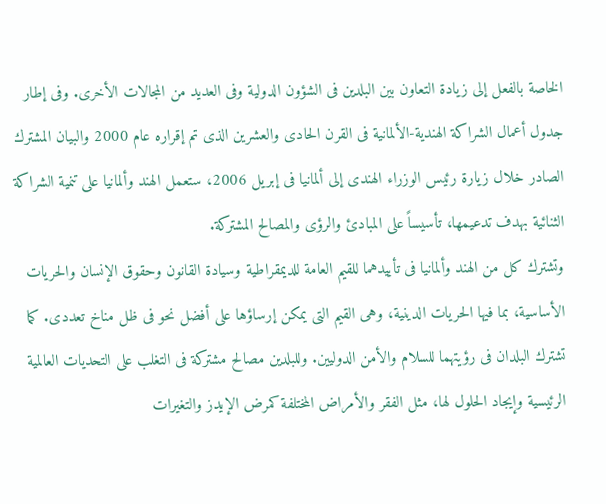الخاصة بالفعل إلى زيادة التعاون بين البلدين فى الشؤون الدولية وفى العديد من المجالات الأخرى. وفى إطار جدول أعمال الشراكة الهندية-الألمانية فى القرن الحادى والعشرين الذى تم إقراره عام 2000 والبيان المشترك الصادر خلال زيارة رئيس الوزراء الهندى إلى ألمانيا فى إبريل 2006، ستعمل الهند وألمانيا على تنمية الشراكة الثنائية بهدف تدعيمها، تأسيساً على المبادئ والرؤى والمصالح المشتركة.
وتشترك كل من الهند وألمانيا فى تأييدهما للقيم العامة للديمقراطية وسيادة القانون وحقوق الإنسان والحريات الأساسية، بما فيها الحريات الدينية، وهى القيم التى يمكن إرساؤها على أفضل نحو فى ظل مناخ تعددى. كما تشترك البلدان فى رؤيتهما للسلام والأمن الدوليين. وللبلدين مصالح مشتركة فى التغلب على التحديات العالمية الرئيسية وإيجاد الحلول لها، مثل الفقر والأمراض المختلفة كمرض الإيدز والتغيرات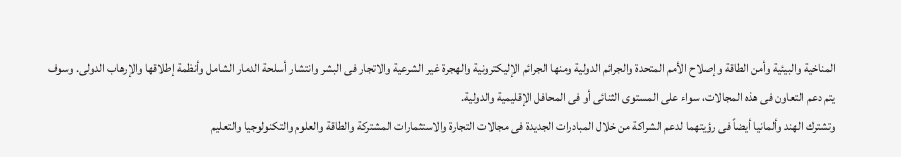المناخية والبيئية وأمن الطاقة وإصلاح الأمم المتحدة والجرائم الدولية ومنها الجرائم الإليكترونية والهجرة غير الشرعية والاتجار فى البشر وانتشار أسلحة الدمار الشامل وأنظمة إطلاقها والإرهاب الدولى. وسوف يتم دعم التعاون فى هذه المجالات، سواء على المستوى الثنائى أو فى المحافل الإقليمية والدولية.
وتشترك الهند وألمانيا أيضاً فى رؤيتهما لدعم الشراكة من خلال المبادرات الجديدة فى مجالات التجارة والاستثمارات المشتركة والطاقة والعلوم والتكنولوجيا والتعليم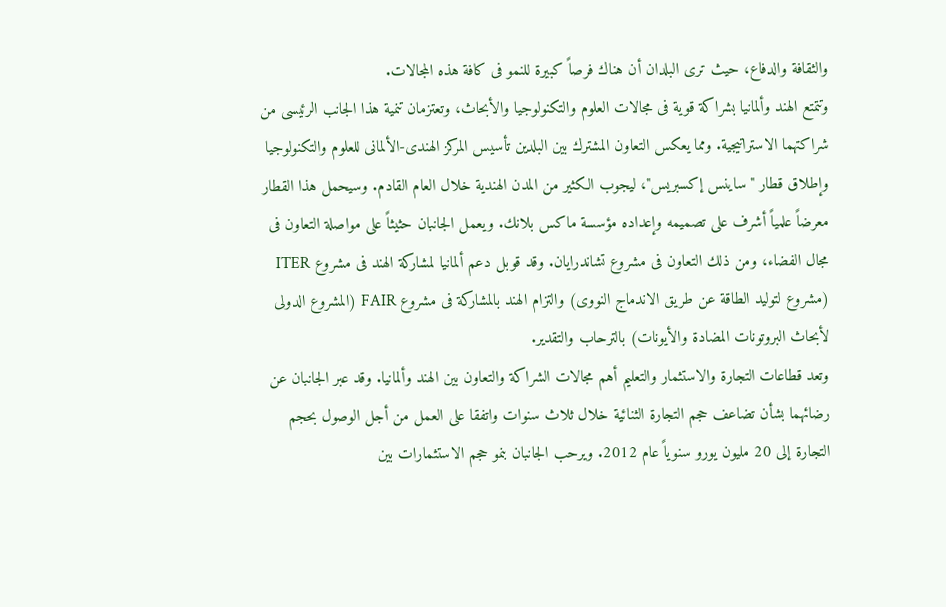والثقافة والدفاع، حيث ترى البلدان أن هناك فرصاً كبيرة للنمو فى كافة هذه المجالات.
وتتمتع الهند وألمانيا بشراكة قوية فى مجالات العلوم والتكنولوجيا والأبحاث، وتعتزمان تنمية هذا الجانب الرئيسى من شراكتهما الاستراتيجية. ومما يعكس التعاون المشترك بين البلدين تأسيس المركز الهندى-الألمانى للعلوم والتكنولوجيا وإطلاق قطار "ساينس إكسبريس"، ليجوب الكثير من المدن الهندية خلال العام القادم. وسيحمل هذا القطار معرضاً علمياً أشرف على تصميمه وإعداده مؤسسة ماكس بلانك. ويعمل الجانبان حثيثاً على مواصلة التعاون فى مجال الفضاء، ومن ذلك التعاون فى مشروع تشاندرايان. وقد قوبل دعم ألمانيا لمشاركة الهند فى مشروع ITER (مشروع لتوليد الطاقة عن طريق الاندماج النووى) والتزام الهند بالمشاركة فى مشروع FAIR (المشروع الدولى لأبحاث البروتونات المضادة والأيونات) بالترحاب والتقدير.
وتعد قطاعات التجارة والاستثمار والتعليم أهم مجالات الشراكة والتعاون بين الهند وألمانيا. وقد عبر الجانبان عن رضائهما بشأن تضاعف حجم التجارة الثنائية خلال ثلاث سنوات واتفقا على العمل من أجل الوصول بحجم التجارة إلى 20 مليون يورو سنوياً عام 2012. ويرحب الجانبان بنمو حجم الاستثمارات بين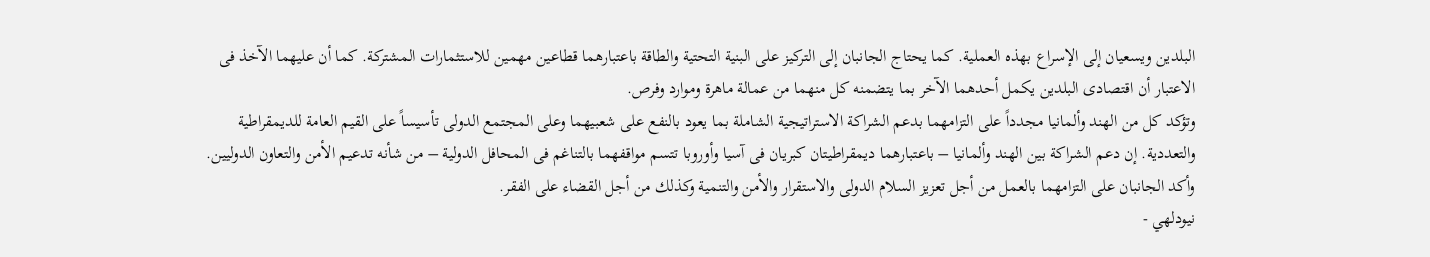البلدين ويسعيان إلى الإسراع بهذه العملية. كما يحتاج الجانبان إلى التركيز على البنية التحتية والطاقة باعتبارهما قطاعين مهمين للاستثمارات المشتركة. كما أن عليهما الآخذ فى الاعتبار أن اقتصادى البلدين يكمل أحدهما الآخر بما يتضمنه كل منهما من عمالة ماهرة وموارد وفرص.
وتؤكد كل من الهند وألمانيا مجدداً على التزامهما بدعم الشراكة الاستراتيجية الشاملة بما يعود بالنفع على شعبيهما وعلى المجتمع الدولى تأسيساً على القيم العامة للديمقراطية والتعددية. إن دعم الشراكة بين الهند وألمانيا – باعتبارهما ديمقراطيتان كبريان فى آسيا وأوروبا تتسم مواقفهما بالتناغم فى المحافل الدولية – من شأنه تدعيم الأمن والتعاون الدوليين. وأكد الجانبان على التزامهما بالعمل من أجل تعزيز السلام الدولى والاستقرار والأمن والتنمية وكذلك من أجل القضاء على الفقر.
نيودلهي -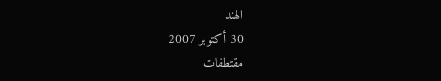الهند
30 أكتوبر 2007
مقتطفات